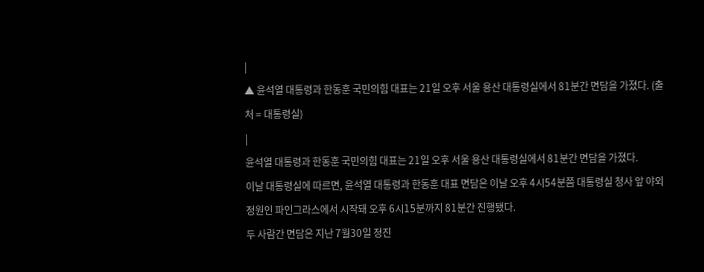|
▲ 윤석열 대통령과 한동훈 국민의힘 대표는 21일 오후 서울 용산 대통령실에서 81분간 면담을 가졌다. (출처 = 대통령실)
|
윤석열 대통령과 한동훈 국민의힘 대표는 21일 오후 서울 용산 대통령실에서 81분간 면담을 가졌다.
이날 대통령실에 따르면, 윤석열 대통령과 한동훈 대표 면담은 이날 오후 4시54분쯤 대통령실 청사 앞 야외 정원인 파인그라스에서 시작돼 오후 6시15분까지 81분간 진행됐다.
두 사람간 면담은 지난 7월30일 정진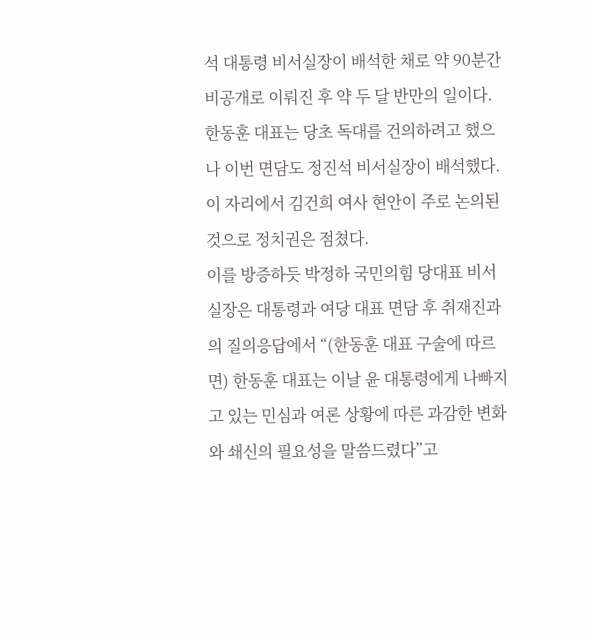석 대통령 비서실장이 배석한 채로 약 90분간 비공개로 이뤄진 후 약 두 달 반만의 일이다.
한동훈 대표는 당초 독대를 건의하려고 했으나 이번 면담도 정진석 비서실장이 배석했다. 이 자리에서 김건희 여사 현안이 주로 논의된 것으로 정치권은 점쳤다.
이를 방증하듯 박정하 국민의힘 당대표 비서실장은 대통령과 여당 대표 면담 후 취재진과의 질의응답에서 “(한동훈 대표 구술에 따르면) 한동훈 대표는 이날 윤 대통령에게 나빠지고 있는 민심과 여론 상황에 따른 과감한 변화와 쇄신의 필요성을 말씀드렸다”고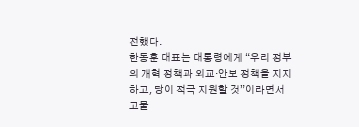전했다.
한동훈 대표는 대통령에게 “우리 정부의 개혁 정책과 외교·안보 정책을 지지하고, 당이 적극 지원할 것”이라면서 고물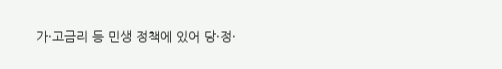가·고금리 등 민생 정책에 있어 당·정·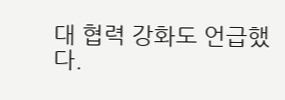대 협력 강화도 언급했다.